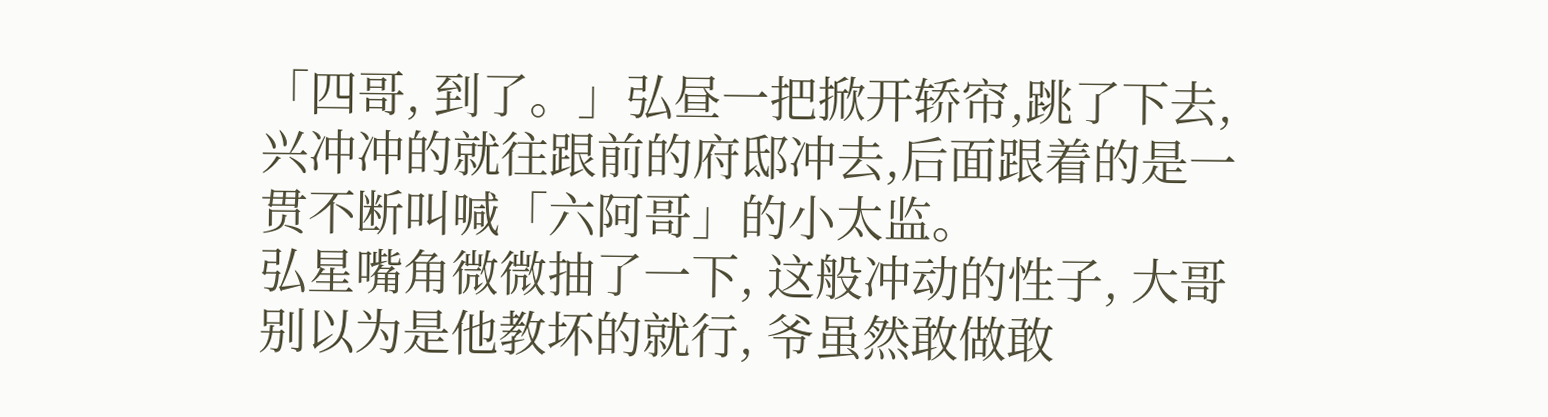「四哥, 到了。」弘昼一把掀开轿帘,跳了下去,兴冲冲的就往跟前的府邸冲去,后面跟着的是一贯不断叫喊「六阿哥」的小太监。
弘星嘴角微微抽了一下, 这般冲动的性子, 大哥别以为是他教坏的就行, 爷虽然敢做敢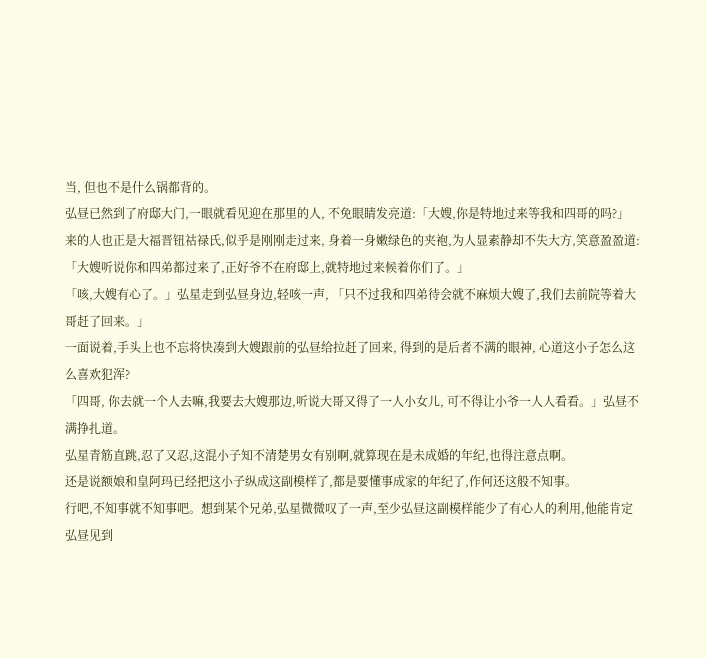当, 但也不是什么锅都背的。
弘昼已然到了府邸大门,一眼就看见迎在那里的人, 不免眼睛发亮道:「大嫂,你是特地过来等我和四哥的吗?」
来的人也正是大福晋钮祜禄氏,似乎是刚刚走过来, 身着一身嫩绿色的夹袍,为人显素静却不失大方,笑意盈盈道:「大嫂听说你和四弟都过来了,正好爷不在府邸上,就特地过来候着你们了。」
「咳,大嫂有心了。」弘星走到弘昼身边,轻咳一声, 「只不过我和四弟待会就不麻烦大嫂了,我们去前院等着大哥赶了回来。」
一面说着,手头上也不忘将快凑到大嫂跟前的弘昼给拉赶了回来, 得到的是后者不满的眼神, 心道这小子怎么这么喜欢犯浑?
「四哥, 你去就一个人去嘛,我要去大嫂那边,听说大哥又得了一人小女儿, 可不得让小爷一人人看看。」弘昼不满挣扎道。
弘星青筋直跳,忍了又忍,这混小子知不清楚男女有别啊,就算现在是未成婚的年纪,也得注意点啊。
还是说额娘和皇阿玛已经把这小子纵成这副模样了,都是要懂事成家的年纪了,作何还这般不知事。
行吧,不知事就不知事吧。想到某个兄弟,弘星微微叹了一声,至少弘昼这副模样能少了有心人的利用,他能肯定弘昼见到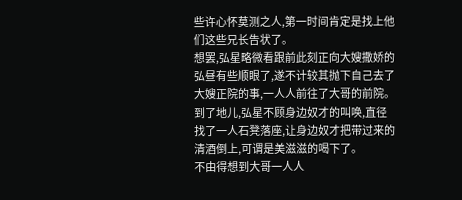些许心怀莫测之人,第一时间肯定是找上他们这些兄长告状了。
想罢,弘星略微看跟前此刻正向大嫂撒娇的弘昼有些顺眼了,遂不计较其抛下自己去了大嫂正院的事,一人人前往了大哥的前院。
到了地儿,弘星不顾身边奴才的叫唤,直径找了一人石凳落座,让身边奴才把带过来的清酒倒上,可谓是美滋滋的喝下了。
不由得想到大哥一人人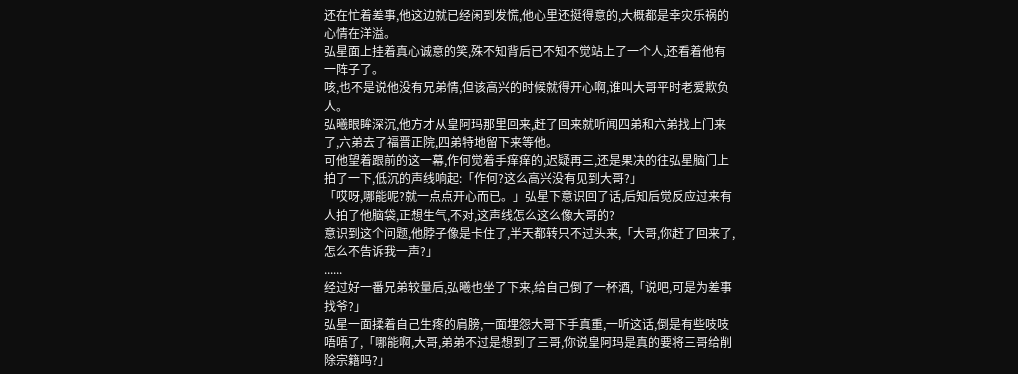还在忙着差事,他这边就已经闲到发慌,他心里还挺得意的,大概都是幸灾乐祸的心情在洋溢。
弘星面上挂着真心诚意的笑,殊不知背后已不知不觉站上了一个人,还看着他有一阵子了。
咳,也不是说他没有兄弟情,但该高兴的时候就得开心啊,谁叫大哥平时老爱欺负人。
弘曦眼眸深沉,他方才从皇阿玛那里回来,赶了回来就听闻四弟和六弟找上门来了,六弟去了福晋正院,四弟特地留下来等他。
可他望着跟前的这一幕,作何觉着手痒痒的,迟疑再三,还是果决的往弘星脑门上拍了一下,低沉的声线响起:「作何?这么高兴没有见到大哥?」
「哎呀,哪能呢?就一点点开心而已。」弘星下意识回了话,后知后觉反应过来有人拍了他脑袋,正想生气,不对,这声线怎么这么像大哥的?
意识到这个问题,他脖子像是卡住了,半天都转只不过头来,「大哥,你赶了回来了,怎么不告诉我一声?」
......
经过好一番兄弟较量后,弘曦也坐了下来,给自己倒了一杯酒,「说吧,可是为差事找爷?」
弘星一面揉着自己生疼的肩膀,一面埋怨大哥下手真重,一听这话,倒是有些吱吱唔唔了,「哪能啊,大哥,弟弟不过是想到了三哥,你说皇阿玛是真的要将三哥给削除宗籍吗?」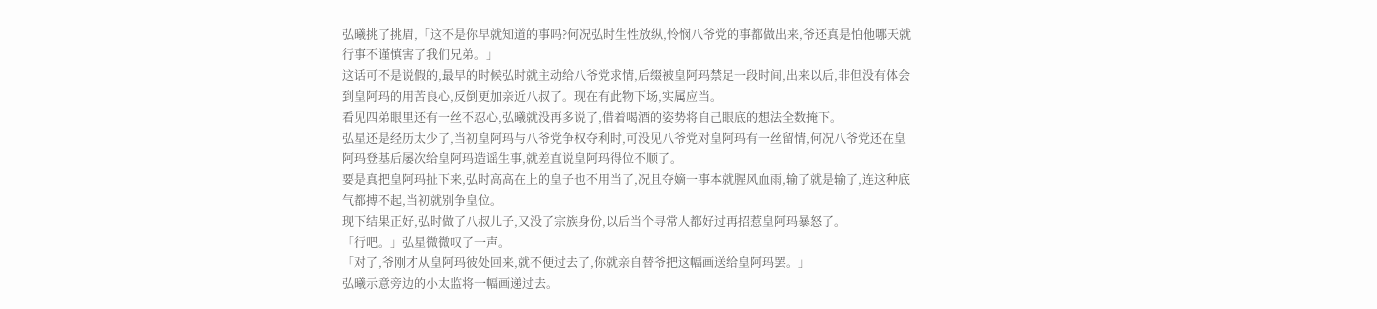弘曦挑了挑眉,「这不是你早就知道的事吗?何况弘时生性放纵,怜悯八爷党的事都做出来,爷还真是怕他哪天就行事不谨慎害了我们兄弟。」
这话可不是说假的,最早的时候弘时就主动给八爷党求情,后缀被皇阿玛禁足一段时间,出来以后,非但没有体会到皇阿玛的用苦良心,反倒更加亲近八叔了。现在有此物下场,实属应当。
看见四弟眼里还有一丝不忍心,弘曦就没再多说了,借着喝酒的姿势将自己眼底的想法全数掩下。
弘星还是经历太少了,当初皇阿玛与八爷党争权夺利时,可没见八爷党对皇阿玛有一丝留情,何况八爷党还在皇阿玛登基后屡次给皇阿玛造谣生事,就差直说皇阿玛得位不顺了。
要是真把皇阿玛扯下来,弘时高高在上的皇子也不用当了,况且夺嫡一事本就腥风血雨,输了就是输了,连这种底气都搏不起,当初就别争皇位。
现下结果正好,弘时做了八叔儿子,又没了宗族身份,以后当个寻常人都好过再招惹皇阿玛暴怒了。
「行吧。」弘星微微叹了一声。
「对了,爷刚才从皇阿玛彼处回来,就不便过去了,你就亲自替爷把这幅画送给皇阿玛罢。」
弘曦示意旁边的小太监将一幅画递过去。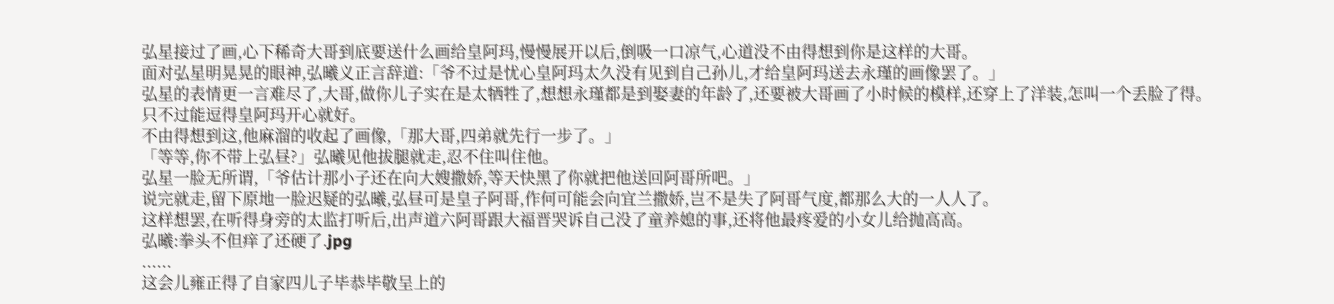弘星接过了画,心下稀奇大哥到底要送什么画给皇阿玛,慢慢展开以后,倒吸一口凉气,心道没不由得想到你是这样的大哥。
面对弘星明晃晃的眼神,弘曦义正言辞道:「爷不过是忧心皇阿玛太久没有见到自己孙儿,才给皇阿玛送去永瑾的画像罢了。」
弘星的表情更一言难尽了,大哥,做你儿子实在是太牺牲了,想想永瑾都是到娶妻的年龄了,还要被大哥画了小时候的模样,还穿上了洋装,怎叫一个丢脸了得。
只不过能逗得皇阿玛开心就好。
不由得想到这,他麻溜的收起了画像,「那大哥,四弟就先行一步了。」
「等等,你不带上弘昼?」弘曦见他拔腿就走,忍不住叫住他。
弘星一脸无所谓,「爷估计那小子还在向大嫂撒娇,等天快黑了你就把他送回阿哥所吧。」
说完就走,留下原地一脸迟疑的弘曦,弘昼可是皇子阿哥,作何可能会向宜兰撒娇,岂不是失了阿哥气度,都那么大的一人人了。
这样想罢,在听得身旁的太监打听后,出声道六阿哥跟大福晋哭诉自己没了童养媳的事,还将他最疼爱的小女儿给抛高高。
弘曦:拳头不但痒了还硬了.jpg
......
这会儿雍正得了自家四儿子毕恭毕敬呈上的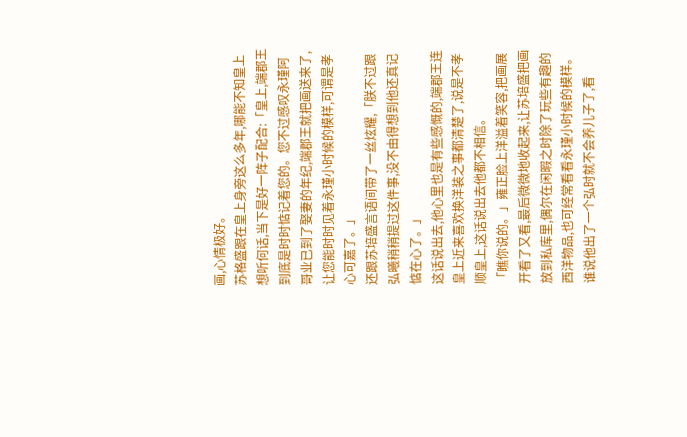画,心情极好。
苏格盛跟在皇上身旁这么多年,哪能不知皇上想听何话,当下是好一阵子配合:「皇上,端郡王到底是时时惦记着您的。您不过感叹永瑾阿哥业已到了娶妻的年纪,端郡王就把画送来了,让您能时时见着永瑾小时候的模样,可谓是孝心可嘉了。」
还跟苏培盛言语间带了一丝炫耀,「朕不过跟弘曦稍稍提过这件事,没不由得想到他还真记惦在心了。」
这话说出去,他心里也是有些感慨的,端郡王连皇上近来喜欢换洋装之事都清楚了,说是不孝顺皇上,这话说出去他都不相信。
「瞧你说的。」雍正脸上洋溢着笑容,把画展开看了又看,最后微微地收起来,让苏培盛把画放到私库里,偶尔在闲暇之时除了玩些有趣的西洋物品,也可经常看看永瑾小时候的模样。
谁说他出了一个弘时就不会养儿子了,看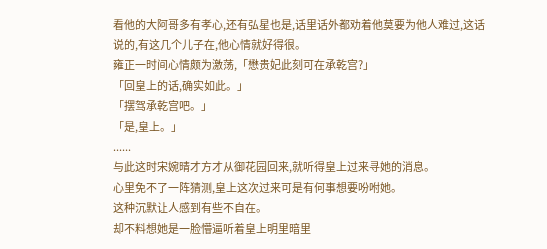看他的大阿哥多有孝心,还有弘星也是,话里话外都劝着他莫要为他人难过,这话说的,有这几个儿子在,他心情就好得很。
雍正一时间心情颇为激荡,「懋贵妃此刻可在承乾宫?」
「回皇上的话,确实如此。」
「摆驾承乾宫吧。」
「是,皇上。」
......
与此这时宋婉晴才方才从御花园回来,就听得皇上过来寻她的消息。
心里免不了一阵猜测,皇上这次过来可是有何事想要吩咐她。
这种沉默让人感到有些不自在。
却不料想她是一脸懵逼听着皇上明里暗里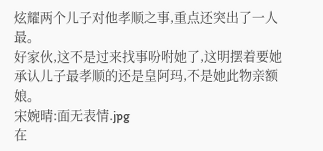炫耀两个儿子对他孝顺之事,重点还突出了一人最。
好家伙,这不是过来找事吩咐她了,这明摆着要她承认儿子最孝顺的还是皇阿玛,不是她此物亲额娘。
宋婉晴:面无表情.jpg
在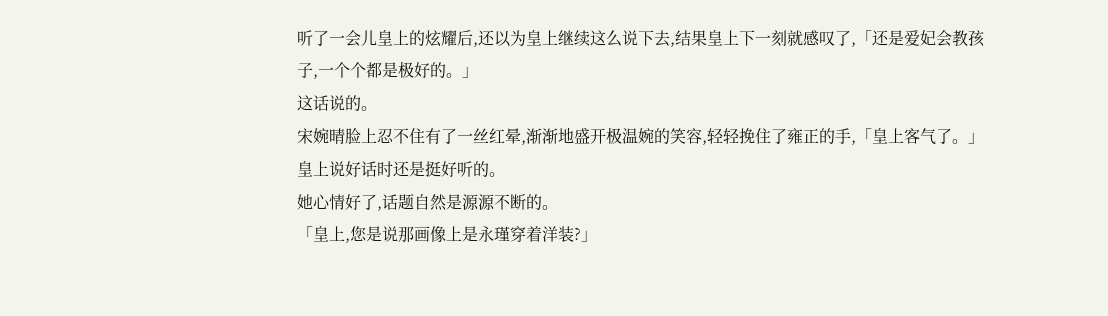听了一会儿皇上的炫耀后,还以为皇上继续这么说下去,结果皇上下一刻就感叹了,「还是爱妃会教孩子,一个个都是极好的。」
这话说的。
宋婉晴脸上忍不住有了一丝红晕,渐渐地盛开极温婉的笑容,轻轻挽住了雍正的手,「皇上客气了。」
皇上说好话时还是挺好听的。
她心情好了,话题自然是源源不断的。
「皇上,您是说那画像上是永瑾穿着洋装?」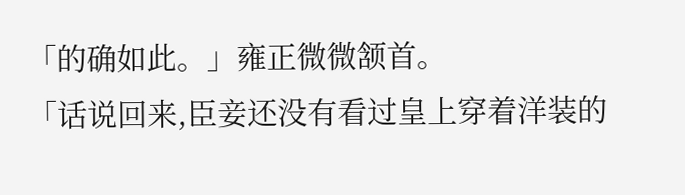「的确如此。」雍正微微颔首。
「话说回来,臣妾还没有看过皇上穿着洋装的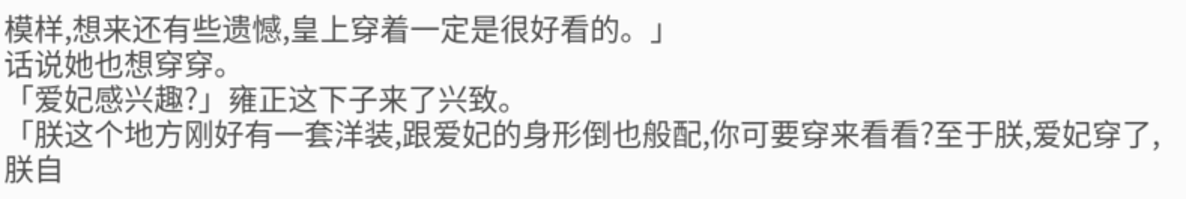模样,想来还有些遗憾,皇上穿着一定是很好看的。」
话说她也想穿穿。
「爱妃感兴趣?」雍正这下子来了兴致。
「朕这个地方刚好有一套洋装,跟爱妃的身形倒也般配,你可要穿来看看?至于朕,爱妃穿了,朕自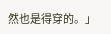然也是得穿的。」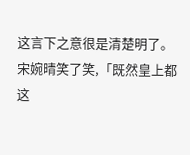这言下之意很是清楚明了。
宋婉晴笑了笑,「既然皇上都这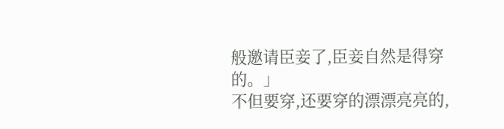般邀请臣妾了,臣妾自然是得穿的。」
不但要穿,还要穿的漂漂亮亮的,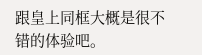跟皇上同框大概是很不错的体验吧。